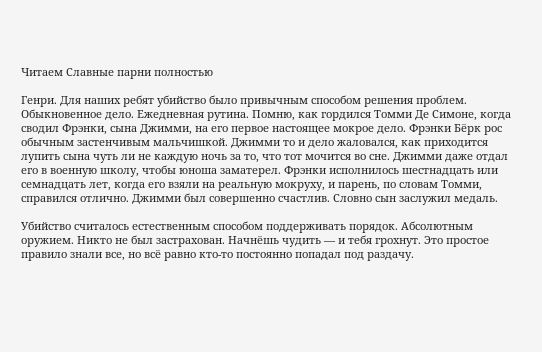Читаем Славные парни полностью

Генри. Для наших ребят убийство было привычным способом решения проблем. Обыкновенное дело. Ежедневная рутина. Помню, как гордился Томми Де Симоне, когда сводил Фрэнки, сына Джимми, на его первое настоящее мокрое дело. Фрэнки Бёрк рос обычным застенчивым мальчишкой. Джимми то и дело жаловался, как приходится лупить сына чуть ли не каждую ночь за то, что тот мочится во сне. Джимми даже отдал его в военную школу, чтобы юноша заматерел. Фрэнки исполнилось шестнадцать или семнадцать лет, когда его взяли на реальную мокруху, и парень, по словам Томми, справился отлично. Джимми был совершенно счастлив. Словно сын заслужил медаль.

Убийство считалось естественным способом поддерживать порядок. Абсолютным оружием. Никто не был застрахован. Начнёшь чудить — и тебя грохнут. Это простое правило знали все, но всё равно кто-то постоянно попадал под раздачу.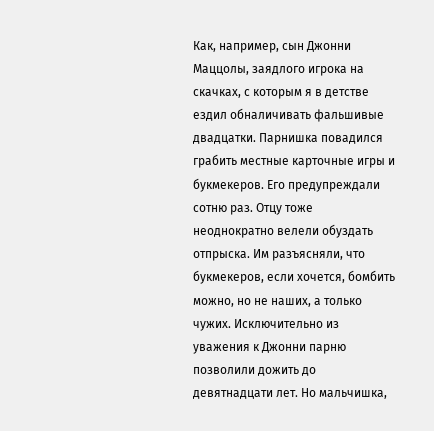Как, например, сын Джонни Маццолы, заядлого игрока на скачках, с которым я в детстве ездил обналичивать фальшивые двадцатки. Парнишка повадился грабить местные карточные игры и букмекеров. Его предупреждали сотню раз. Отцу тоже неоднократно велели обуздать отпрыска. Им разъясняли, что букмекеров, если хочется, бомбить можно, но не наших, а только чужих. Исключительно из уважения к Джонни парню позволили дожить до девятнадцати лет. Но мальчишка,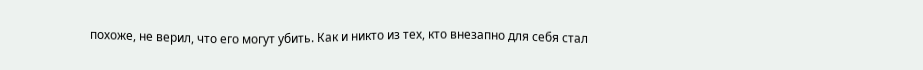похоже, не верил, что его могут убить. Как и никто из тех, кто внезапно для себя стал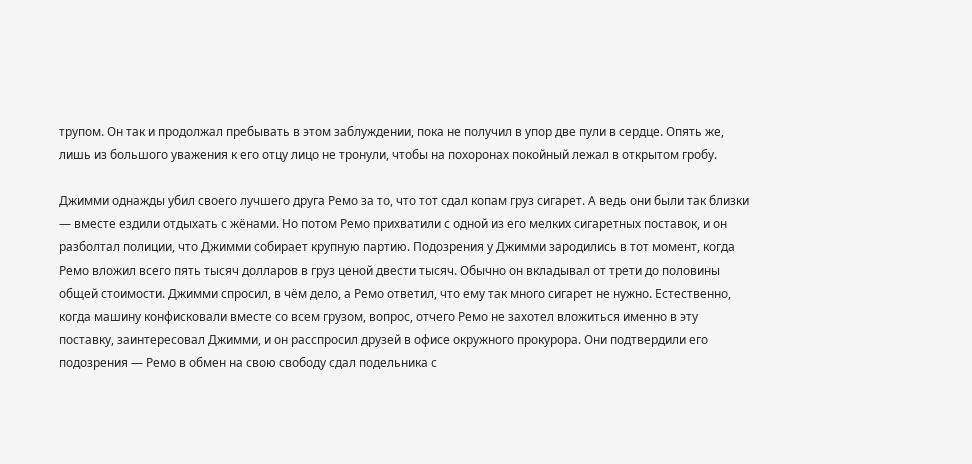трупом. Он так и продолжал пребывать в этом заблуждении, пока не получил в упор две пули в сердце. Опять же, лишь из большого уважения к его отцу лицо не тронули, чтобы на похоронах покойный лежал в открытом гробу.

Джимми однажды убил своего лучшего друга Ремо за то, что тот сдал копам груз сигарет. А ведь они были так близки — вместе ездили отдыхать с жёнами. Но потом Ремо прихватили с одной из его мелких сигаретных поставок, и он разболтал полиции, что Джимми собирает крупную партию. Подозрения у Джимми зародились в тот момент, когда Ремо вложил всего пять тысяч долларов в груз ценой двести тысяч. Обычно он вкладывал от трети до половины общей стоимости. Джимми спросил, в чём дело, а Ремо ответил, что ему так много сигарет не нужно. Естественно, когда машину конфисковали вместе со всем грузом, вопрос, отчего Ремо не захотел вложиться именно в эту поставку, заинтересовал Джимми, и он расспросил друзей в офисе окружного прокурора. Они подтвердили его подозрения — Ремо в обмен на свою свободу сдал подельника с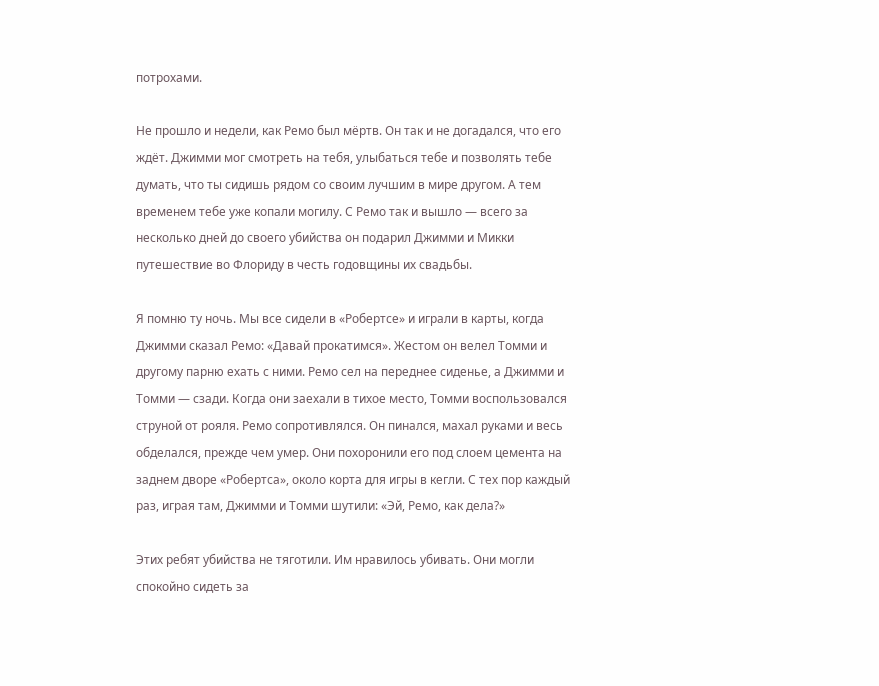потрохами.

Не прошло и недели, как Ремо был мёртв. Он так и не догадался, что его ждёт. Джимми мог смотреть на тебя, улыбаться тебе и позволять тебе думать, что ты сидишь рядом со своим лучшим в мире другом. А тем временем тебе уже копали могилу. С Ремо так и вышло — всего за несколько дней до своего убийства он подарил Джимми и Микки путешествие во Флориду в честь годовщины их свадьбы.

Я помню ту ночь. Мы все сидели в «Робертсе» и играли в карты, когда Джимми сказал Ремо: «Давай прокатимся». Жестом он велел Томми и другому парню ехать с ними. Ремо сел на переднее сиденье, а Джимми и Томми — сзади. Когда они заехали в тихое место, Томми воспользовался струной от рояля. Ремо сопротивлялся. Он пинался, махал руками и весь обделался, прежде чем умер. Они похоронили его под слоем цемента на заднем дворе «Робертса», около корта для игры в кегли. С тех пор каждый раз, играя там, Джимми и Томми шутили: «Эй, Ремо, как дела?»

Этих ребят убийства не тяготили. Им нравилось убивать. Они могли спокойно сидеть за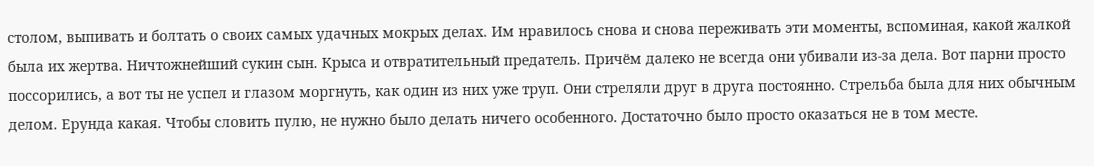столом, выпивать и болтать о своих самых удачных мокрых делах. Им нравилось снова и снова переживать эти моменты, вспоминая, какой жалкой была их жертва. Ничтожнейший сукин сын. Крыса и отвратительный предатель. Причём далеко не всегда они убивали из-за дела. Вот парни просто поссорились, а вот ты не успел и глазом моргнуть, как один из них уже труп. Они стреляли друг в друга постоянно. Стрельба была для них обычным делом. Ерунда какая. Чтобы словить пулю, не нужно было делать ничего особенного. Достаточно было просто оказаться не в том месте.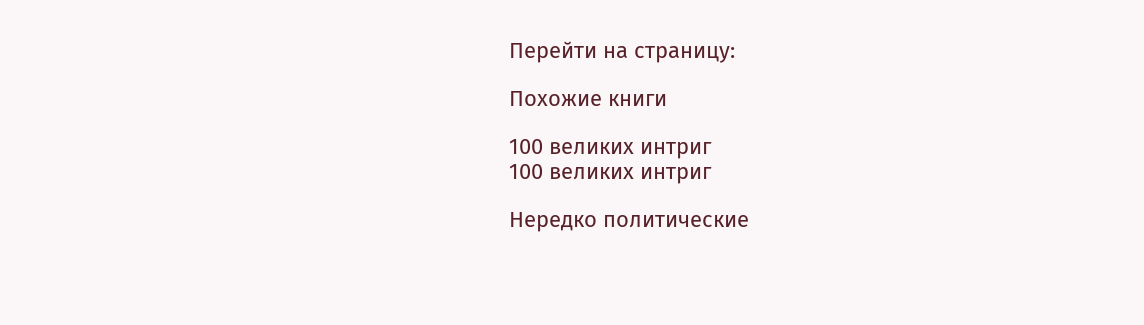Перейти на страницу:

Похожие книги

100 великих интриг
100 великих интриг

Нередко политические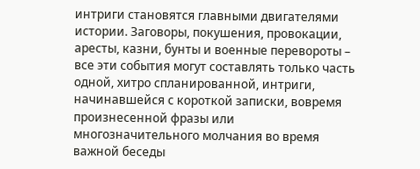интриги становятся главными двигателями истории. Заговоры, покушения, провокации, аресты, казни, бунты и военные перевороты – все эти события могут составлять только часть одной, хитро спланированной, интриги, начинавшейся с короткой записки, вовремя произнесенной фразы или многозначительного молчания во время важной беседы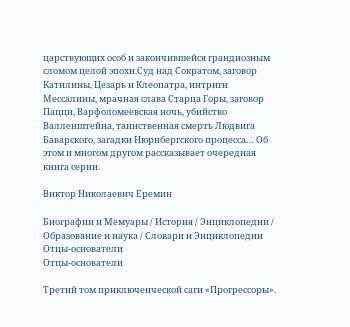царствующих особ и закончившейся грандиозным сломом целой эпохи.Суд над Сократом, заговор Катилины, Цезарь и Клеопатра, интриги Мессалины, мрачная слава Старца Горы, заговор Пацци, Варфоломеевская ночь, убийство Валленштейна, таинственная смерть Людвига Баварского, загадки Нюрнбергского процесса… Об этом и многом другом рассказывает очередная книга серии.

Виктор Николаевич Еремин

Биографии и Мемуары / История / Энциклопедии / Образование и наука / Словари и Энциклопедии
Отцы-основатели
Отцы-основатели

Третий том приключенческой саги «Прогрессоры».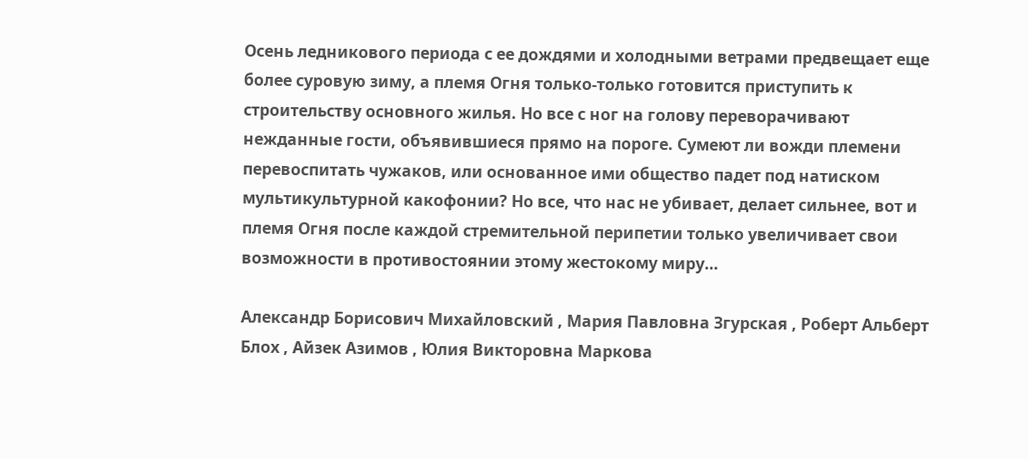Осень ледникового периода с ее дождями и холодными ветрами предвещает еще более суровую зиму, а племя Огня только-только готовится приступить к строительству основного жилья. Но все с ног на голову переворачивают нежданные гости, объявившиеся прямо на пороге. Сумеют ли вожди племени перевоспитать чужаков, или основанное ими общество падет под натиском мультикультурной какофонии? Но все, что нас не убивает, делает сильнее, вот и племя Огня после каждой стремительной перипетии только увеличивает свои возможности в противостоянии этому жестокому миру…

Александр Борисович Михайловский , Мария Павловна Згурская , Роберт Альберт Блох , Айзек Азимов , Юлия Викторовна Маркова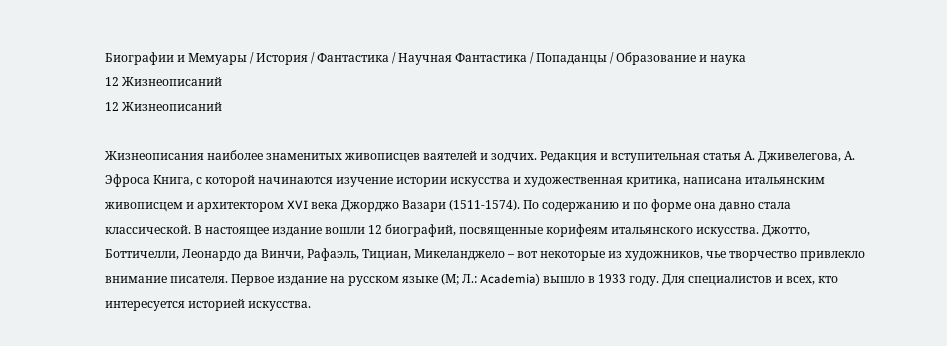Биографии и Мемуары / История / Фантастика / Научная Фантастика / Попаданцы / Образование и наука
12 Жизнеописаний
12 Жизнеописаний

Жизнеописания наиболее знаменитых живописцев ваятелей и зодчих. Редакция и вступительная статья А. Дживелегова, А. Эфроса Книга, с которой начинаются изучение истории искусства и художественная критика, написана итальянским живописцем и архитектором XVI века Джорджо Вазари (1511-1574). По содержанию и по форме она давно стала классической. В настоящее издание вошли 12 биографий, посвященные корифеям итальянского искусства. Джотто, Боттичелли, Леонардо да Винчи, Рафаэль, Тициан, Микеланджело – вот некоторые из художников, чье творчество привлекло внимание писателя. Первое издание на русском языке (М; Л.: Academia) вышло в 1933 году. Для специалистов и всех, кто интересуется историей искусства.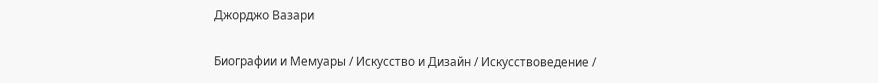Джорджо Вазари

Биографии и Мемуары / Искусство и Дизайн / Искусствоведение /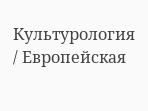Культурология / Европейская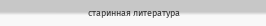старинная литература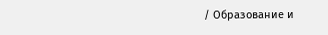/ Образование и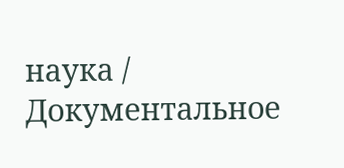наука / Документальное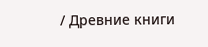/ Древние книги